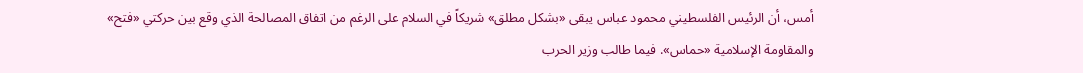أمس، أن الرئيس الفلسطيني محمود عباس يبقى «بشكل مطلق» شريكاً في السلام على الرغم من اتفاق المصالحة الذي وقع بين حركتي «فتح» والمقاومة الإسلامية «حماس». فيما طالب وزير الحرب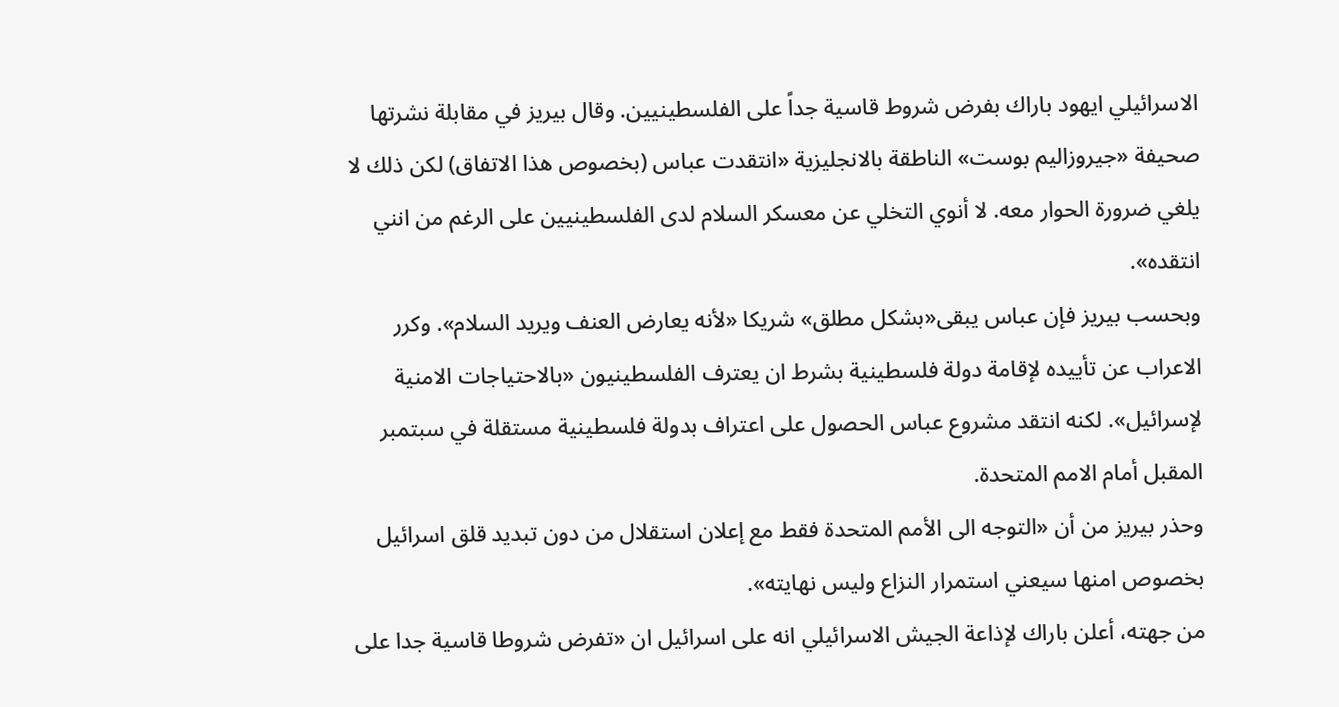الاسرائيلي ايهود باراك بفرض شروط قاسية جداً على الفلسطينيين. وقال بيريز في مقابلة نشرتها صحيفة «جيروزاليم بوست» الناطقة بالانجليزية «انتقدت عباس (بخصوص هذا الاتفاق) لكن ذلك لا يلغي ضرورة الحوار معه. لا أنوي التخلي عن معسكر السلام لدى الفلسطينيين على الرغم من انني انتقده».
وبحسب بيريز فإن عباس يبقى«بشكل مطلق» شريكا «لأنه يعارض العنف ويريد السلام». وكرر الاعراب عن تأييده لإقامة دولة فلسطينية بشرط ان يعترف الفلسطينيون «بالاحتياجات الامنية لإسرائيل». لكنه انتقد مشروع عباس الحصول على اعتراف بدولة فلسطينية مستقلة في سبتمبر المقبل أمام الامم المتحدة.
وحذر بيريز من أن «التوجه الى الأمم المتحدة فقط مع إعلان استقلال من دون تبديد قلق اسرائيل بخصوص امنها سيعني استمرار النزاع وليس نهايته».
من جهته، أعلن باراك لإذاعة الجيش الاسرائيلي انه على اسرائيل ان «تفرض شروطا قاسية جدا على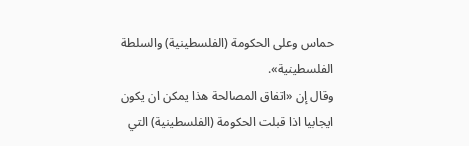حماس وعلى الحكومة (الفلسطينية) والسلطة الفلسطينية».
وقال إن «اتفاق المصالحة هذا يمكن ان يكون ايجابيا اذا قبلت الحكومة (الفلسطينية) التي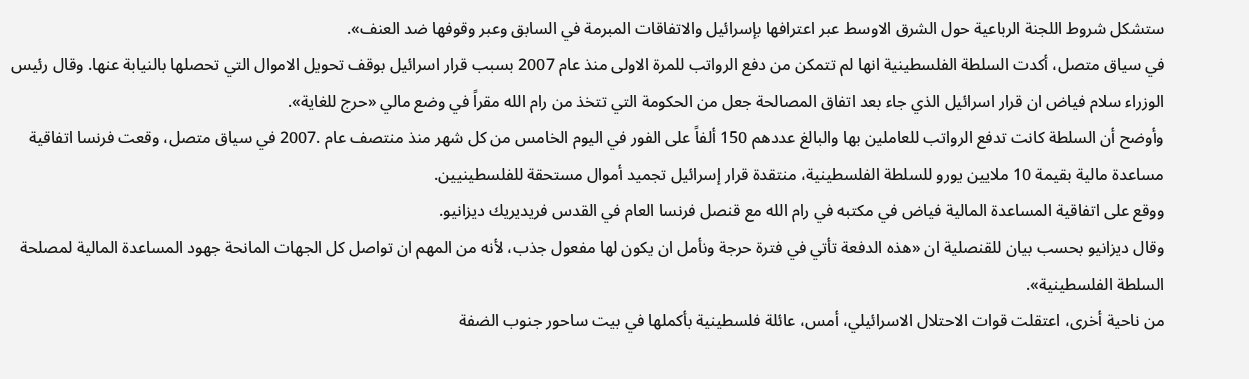ستشكل شروط اللجنة الرباعية حول الشرق الاوسط عبر اعترافها بإسرائيل والاتفاقات المبرمة في السابق وعبر وقوفها ضد العنف».
في سياق متصل، أكدت السلطة الفلسطينية انها لم تتمكن من دفع الرواتب للمرة الاولى منذ عام 2007 بسبب قرار اسرائيل بوقف تحويل الاموال التي تحصلها بالنيابة عنها. وقال رئيس الوزراء سلام فياض ان قرار اسرائيل الذي جاء بعد اتفاق المصالحة جعل من الحكومة التي تتخذ من رام الله مقراً في وضع مالي «حرج للغاية».
وأوضح أن السلطة كانت تدفع الرواتب للعاملين بها والبالغ عددهم 150 ألفاً على الفور في اليوم الخامس من كل شهر منذ منتصف عام .2007 في سياق متصل، وقعت فرنسا اتفاقية مساعدة مالية بقيمة 10 ملايين يورو للسلطة الفلسطينية، منتقدة قرار إسرائيل تجميد أموال مستحقة للفلسطينيين.
ووقع على اتفاقية المساعدة المالية فياض في مكتبه في رام الله مع قنصل فرنسا العام في القدس فريديريك ديزانيو.
وقال ديزانيو بحسب بيان للقنصلية ان «هذه الدفعة تأتي في فترة حرجة ونأمل ان يكون لها مفعول جذب، لأنه من المهم ان تواصل كل الجهات المانحة جهود المساعدة المالية لمصلحة السلطة الفلسطينية».
من ناحية أخرى، اعتقلت قوات الاحتلال الاسرائيلي، أمس، عائلة فلسطينية بأكملها في بيت ساحور جنوب الضفة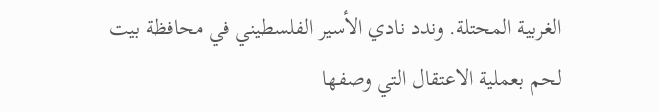الغربية المحتلة. وندد نادي الأسير الفلسطيني في محافظة بيت لحم بعملية الاعتقال التي وصفها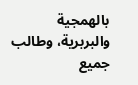بالهمجية والبربرية، وطالب جميع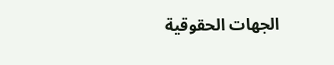الجهات الحقوقية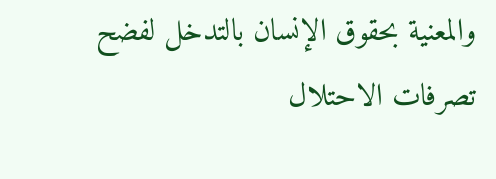والمعنية بحقوق الإنسان بالتدخل لفضح تصرفات الاحتلال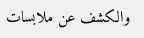والكشف عن ملابسات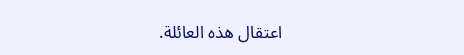اعتقال هذه العائلة.